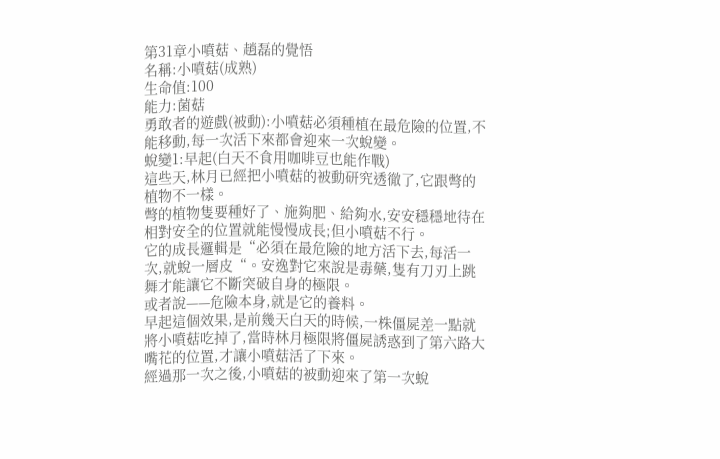第31章小噴菇、趙磊的覺悟
名稱:小噴菇(成熟)
生命值:100
能力:菌菇
勇敢者的遊戲(被動):小噴菇必須種植在最危險的位置,不能移動,每一次活下來都會迎來一次蛻變。
蛻變1:早起(白天不食用咖啡豆也能作戰)
這些天,林月已經把小噴菇的被動研究透徹了,它跟彆的植物不一樣。
彆的植物隻要種好了、施夠肥、給夠水,安安穩穩地待在相對安全的位置就能慢慢成長;但小噴菇不行。
它的成長邏輯是“必須在最危險的地方活下去,每活一次,就蛻一層皮“。安逸對它來說是毒藥,隻有刀刃上跳舞才能讓它不斷突破自身的極限。
或者說——危險本身,就是它的養料。
早起這個效果,是前幾天白天的時候,一株僵屍差一點就將小噴菇吃掉了,當時林月極限將僵屍誘惑到了第六路大嘴花的位置,才讓小噴菇活了下來。
經過那一次之後,小噴菇的被動迎來了第一次蛻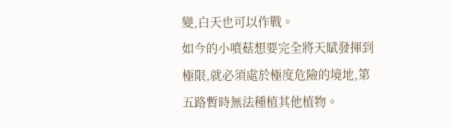變,白天也可以作戰。
如今的小噴菇想要完全將天賦發揮到極限,就必須處於極度危險的境地,第五路暫時無法種植其他植物。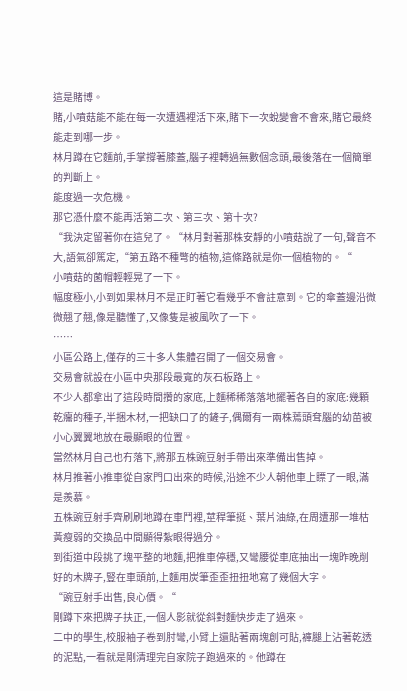這是賭博。
賭,小噴菇能不能在每一次遭遇裡活下來,賭下一次蛻變會不會來,賭它最終能走到哪一步。
林月蹲在它麵前,手掌撐著膝蓋,腦子裡轉過無數個念頭,最後落在一個簡單的判斷上。
能度過一次危機。
那它憑什麼不能再活第二次、第三次、第十次?
“我決定留著你在這兒了。“林月對著那株安靜的小噴菇說了一句,聲音不大,語氣卻篤定,“第五路不種彆的植物,這條路就是你一個植物的。“
小噴菇的菌帽輕輕晃了一下。
幅度極小,小到如果林月不是正盯著它看幾乎不會註意到。它的傘蓋邊沿微微翹了翹,像是聽懂了,又像隻是被風吹了一下。
……
小區公路上,僅存的三十多人集體召開了一個交易會。
交易會就設在小區中央那段最寬的灰石板路上。
不少人都拿出了這段時間攢的家底,上麵稀稀落落地擺著各自的家底:幾顆乾癟的種子,半捆木材,一把缺口了的鏟子,偶爾有一兩株蔫頭耷腦的幼苗被小心翼翼地放在最顯眼的位置。
當然林月自己也冇落下,將那五株豌豆射手帶出來準備出售掉。
林月推著小推車從自家門口出來的時候,沿途不少人朝他車上瞟了一眼,滿是羨慕。
五株豌豆射手齊刷刷地蹲在車鬥裡,莖稈筆挺、葉片油綠,在周遭那一堆枯黃瘦弱的交換品中間顯得紮眼得過分。
到街道中段挑了塊平整的地麵,把推車停穩,又彎腰從車底抽出一塊昨晚削好的木牌子,豎在車頭前,上麵用炭筆歪歪扭扭地寫了幾個大字。
“豌豆射手出售,良心價。“
剛蹲下來把牌子扶正,一個人影就從斜對麵快步走了過來。
二中的學生,校服袖子卷到肘彎,小臂上還貼著兩塊創可貼,褲腿上沾著乾透的泥點,一看就是剛清理完自家院子跑過來的。他蹲在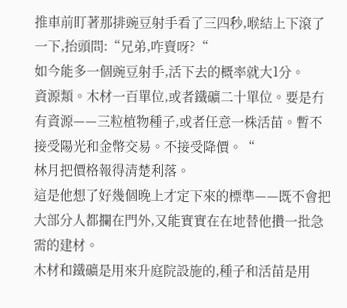推車前盯著那排豌豆射手看了三四秒,喉結上下滾了一下,抬頭問:“兄弟,咋賣呀?“
如今能多一個豌豆射手,活下去的概率就大1分。
資源類。木材一百單位,或者鐵礦二十單位。要是冇有資源——三粒植物種子,或者任意一株活苗。暫不接受陽光和金幣交易。不接受降價。“
林月把價格報得清楚利落。
這是他想了好幾個晚上才定下來的標準——既不會把大部分人都攔在門外,又能實實在在地替他攢一批急需的建材。
木材和鐵礦是用來升庭院設施的,種子和活苗是用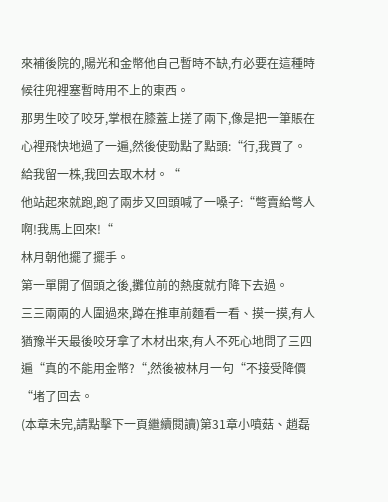來補後院的,陽光和金幣他自己暫時不缺,冇必要在這種時候往兜裡塞暫時用不上的東西。
那男生咬了咬牙,掌根在膝蓋上搓了兩下,像是把一筆賬在心裡飛快地過了一遍,然後使勁點了點頭:“行,我買了。給我留一株,我回去取木材。“
他站起來就跑,跑了兩步又回頭喊了一嗓子:“彆賣給彆人啊!我馬上回來!“
林月朝他擺了擺手。
第一單開了個頭之後,攤位前的熱度就冇降下去過。
三三兩兩的人圍過來,蹲在推車前麵看一看、摸一摸,有人猶豫半天最後咬牙拿了木材出來,有人不死心地問了三四遍“真的不能用金幣?“,然後被林月一句“不接受降價“堵了回去。
(本章未完,請點擊下一頁繼續閱讀)第31章小噴菇、趙磊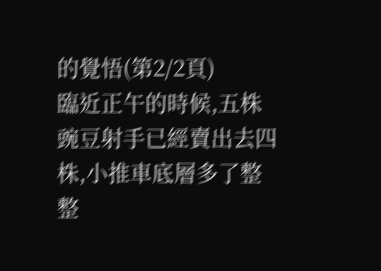的覺悟(第2/2頁)
臨近正午的時候,五株豌豆射手已經賣出去四株,小推車底層多了整整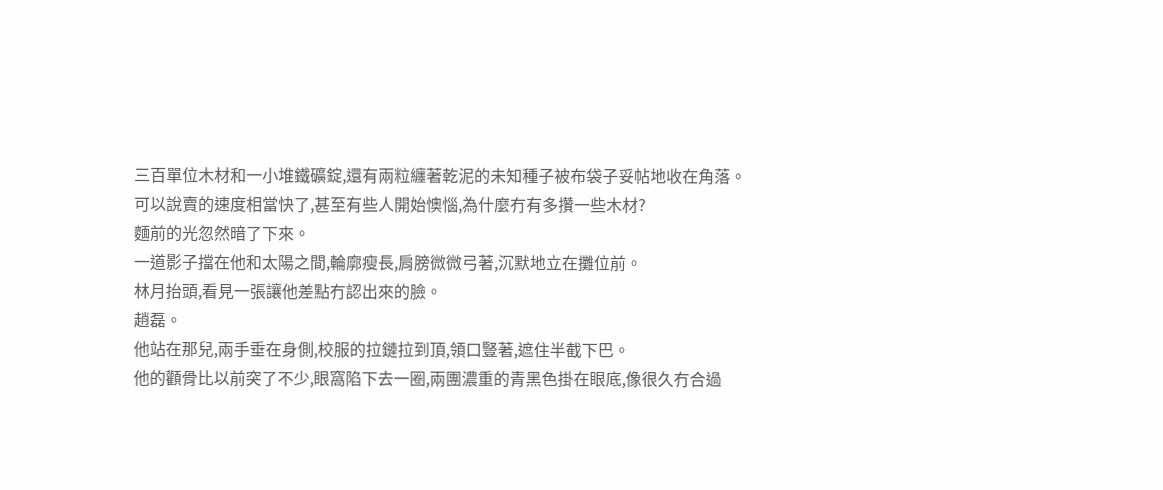三百單位木材和一小堆鐵礦錠,還有兩粒纏著乾泥的未知種子被布袋子妥帖地收在角落。
可以說賣的速度相當快了,甚至有些人開始懊惱,為什麼冇有多攢一些木材?
麵前的光忽然暗了下來。
一道影子擋在他和太陽之間,輪廓瘦長,肩膀微微弓著,沉默地立在攤位前。
林月抬頭,看見一張讓他差點冇認出來的臉。
趙磊。
他站在那兒,兩手垂在身側,校服的拉鏈拉到頂,領口豎著,遮住半截下巴。
他的顴骨比以前突了不少,眼窩陷下去一圈,兩團濃重的青黑色掛在眼底,像很久冇合過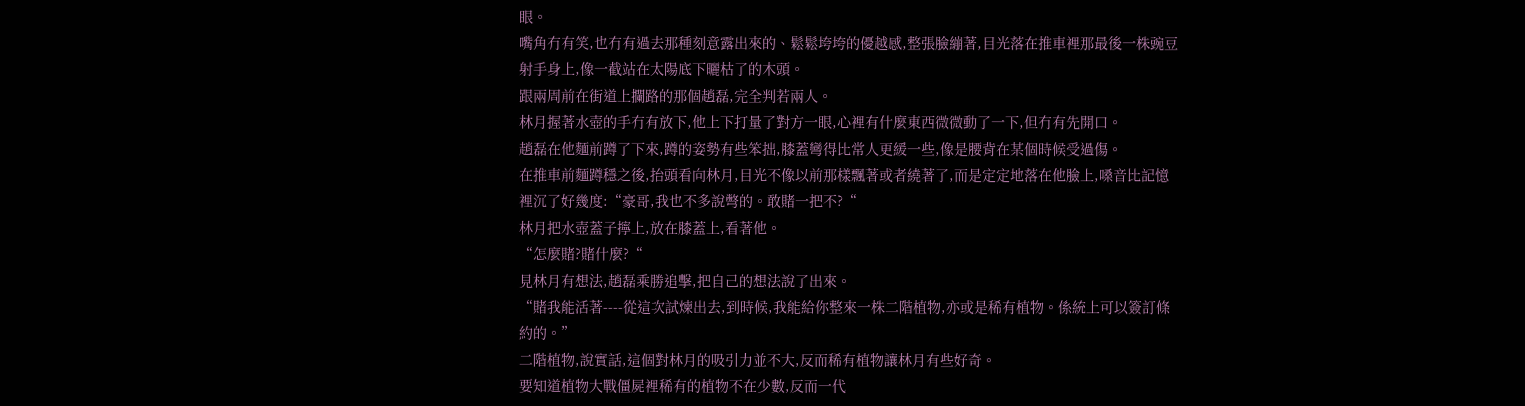眼。
嘴角冇有笑,也冇有過去那種刻意露出來的、鬆鬆垮垮的優越感,整張臉繃著,目光落在推車裡那最後一株豌豆射手身上,像一截站在太陽底下曬枯了的木頭。
跟兩周前在街道上攔路的那個趙磊,完全判若兩人。
林月握著水壺的手冇有放下,他上下打量了對方一眼,心裡有什麼東西微微動了一下,但冇有先開口。
趙磊在他麵前蹲了下來,蹲的姿勢有些笨拙,膝蓋彎得比常人更緩一些,像是腰背在某個時候受過傷。
在推車前麵蹲穩之後,抬頭看向林月,目光不像以前那樣飄著或者繞著了,而是定定地落在他臉上,嗓音比記憶裡沉了好幾度:“豪哥,我也不多說彆的。敢賭一把不?“
林月把水壺蓋子擰上,放在膝蓋上,看著他。
“怎麼賭?賭什麼?“
見林月有想法,趙磊乘勝追擊,把自己的想法說了出來。
“賭我能活著----從這次試煉出去,到時候,我能給你整來一株二階植物,亦或是稀有植物。係統上可以簽訂條約的。”
二階植物,說實話,這個對林月的吸引力並不大,反而稀有植物讓林月有些好奇。
要知道植物大戰僵屍裡稀有的植物不在少數,反而一代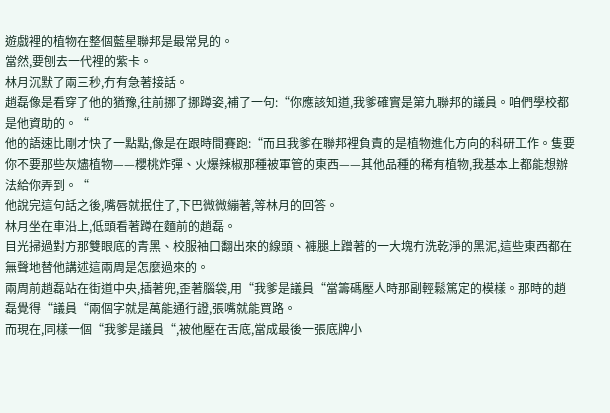遊戲裡的植物在整個藍星聯邦是最常見的。
當然,要刨去一代裡的紫卡。
林月沉默了兩三秒,冇有急著接話。
趙磊像是看穿了他的猶豫,往前挪了挪蹲姿,補了一句:“你應該知道,我爹確實是第九聯邦的議員。咱們學校都是他資助的。“
他的語速比剛才快了一點點,像是在跟時間賽跑:“而且我爹在聯邦裡負責的是植物進化方向的科研工作。隻要你不要那些灰燼植物——櫻桃炸彈、火爆辣椒那種被軍管的東西——其他品種的稀有植物,我基本上都能想辦法給你弄到。“
他說完這句話之後,嘴唇就抿住了,下巴微微繃著,等林月的回答。
林月坐在車沿上,低頭看著蹲在麵前的趙磊。
目光掃過對方那雙眼底的青黑、校服袖口翻出來的線頭、褲腿上蹭著的一大塊冇洗乾淨的黑泥,這些東西都在無聲地替他講述這兩周是怎麼過來的。
兩周前趙磊站在街道中央,插著兜,歪著腦袋,用“我爹是議員“當籌碼壓人時那副輕鬆篤定的模樣。那時的趙磊覺得“議員“兩個字就是萬能通行證,張嘴就能買路。
而現在,同樣一個“我爹是議員“,被他壓在舌底,當成最後一張底牌小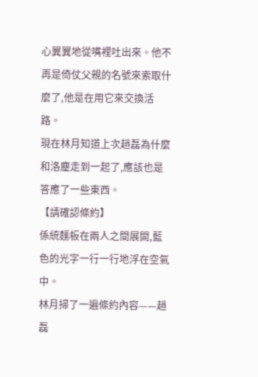心翼翼地從嘴裡吐出來。他不再是倚仗父親的名號來索取什麼了,他是在用它來交換活路。
現在林月知道上次趙磊為什麼和洛塵走到一起了,應該也是答應了一些東西。
【請確認條約】
係統麵板在兩人之間展開,藍色的光字一行一行地浮在空氣中。
林月掃了一遍條約內容——趙磊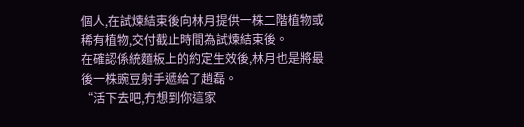個人,在試煉結束後向林月提供一株二階植物或稀有植物,交付截止時間為試煉結束後。
在確認係統麵板上的約定生效後,林月也是將最後一株豌豆射手遞給了趙磊。
“活下去吧,冇想到你這家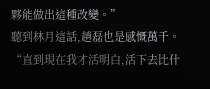夥能做出這種改變。”
聽到林月這話,趙磊也是感慨萬千。
“直到現在我才活明白,活下去比什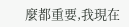麼都重要,我現在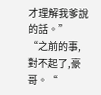才理解我爹說的話。”
“之前的事,對不起了,豪哥。“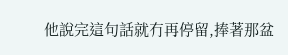他說完這句話就冇再停留,捧著那盆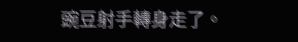豌豆射手轉身走了。